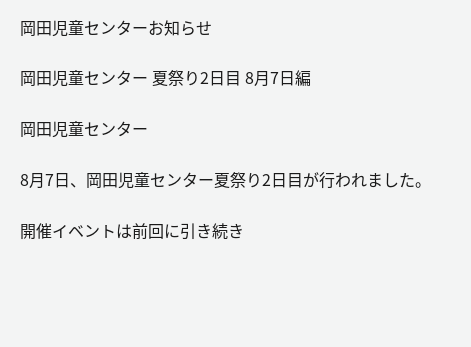岡田児童センターお知らせ

岡田児童センター 夏祭り2日目 8月7日編

岡田児童センター

8月7日、岡田児童センター夏祭り2日目が行われました。

開催イベントは前回に引き続き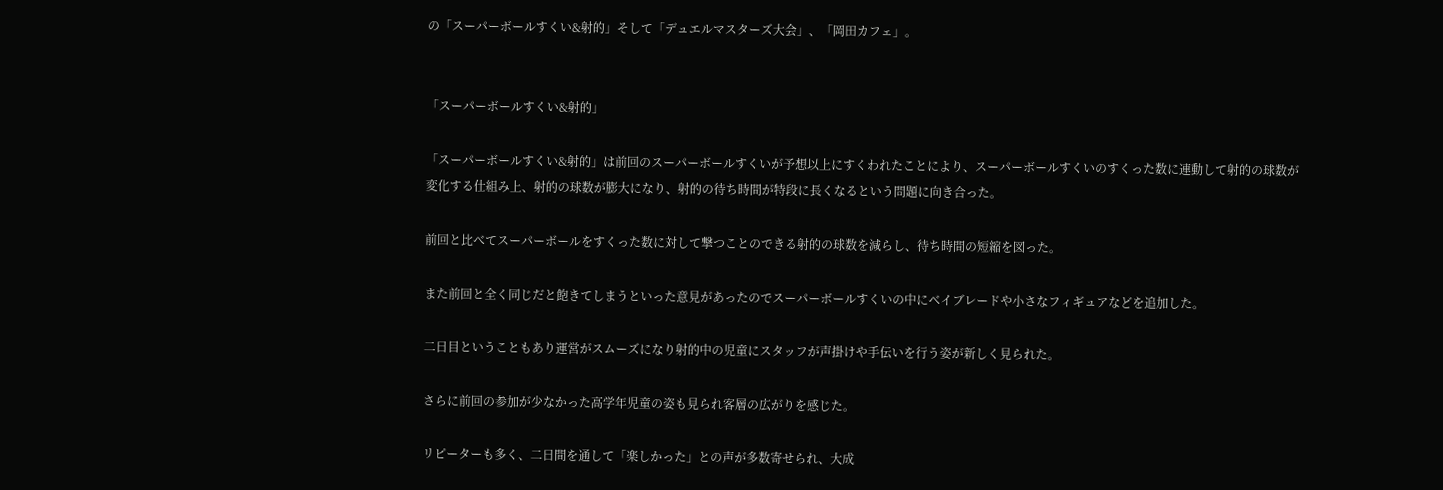の「スーパーボールすくい&射的」そして「デュエルマスターズ大会」、「岡田カフェ」。


「スーパーボールすくい&射的」

「スーパーボールすくい&射的」は前回のスーパーボールすくいが予想以上にすくわれたことにより、スーパーボールすくいのすくった数に連動して射的の球数が変化する仕組み上、射的の球数が膨大になり、射的の待ち時間が特段に長くなるという問題に向き合った。

前回と比べてスーパーボールをすくった数に対して撃つことのできる射的の球数を減らし、待ち時間の短縮を図った。

また前回と全く同じだと飽きてしまうといった意見があったのでスーパーボールすくいの中にベイブレードや小さなフィギュアなどを追加した。

二日目ということもあり運営がスムーズになり射的中の児童にスタッフが声掛けや手伝いを行う姿が新しく見られた。

さらに前回の参加が少なかった高学年児童の姿も見られ客層の広がりを感じた。

リピーターも多く、二日間を通して「楽しかった」との声が多数寄せられ、大成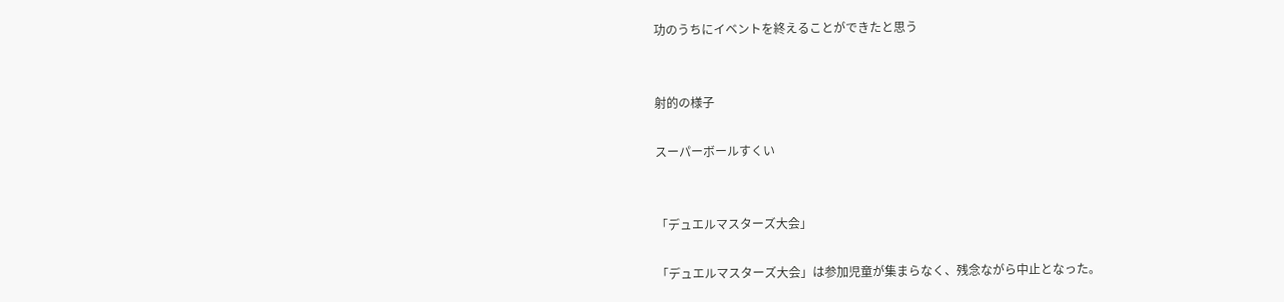功のうちにイベントを終えることができたと思う


射的の様子

スーパーボールすくい


「デュエルマスターズ大会」

「デュエルマスターズ大会」は参加児童が集まらなく、残念ながら中止となった。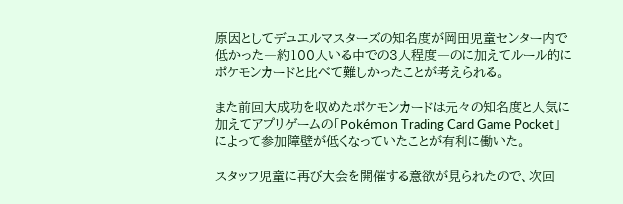原因としてデュエルマスターズの知名度が岡田児童センター内で低かった―約100人いる中での3人程度―のに加えてルール的にポケモンカードと比べて難しかったことが考えられる。

また前回大成功を収めたポケモンカードは元々の知名度と人気に加えてアプリゲームの「Pokémon Trading Card Game Pocket」によって参加障壁が低くなっていたことが有利に働いた。

スタッフ児童に再び大会を開催する意欲が見られたので、次回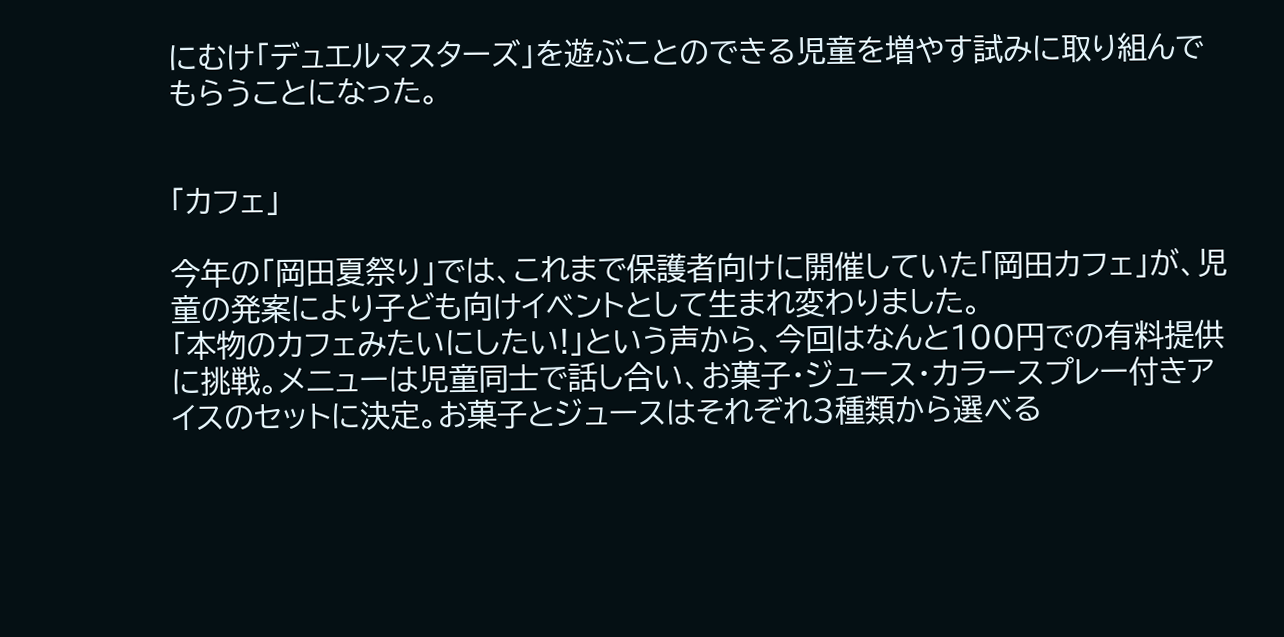にむけ「デュエルマスターズ」を遊ぶことのできる児童を増やす試みに取り組んでもらうことになった。


「カフェ」

今年の「岡田夏祭り」では、これまで保護者向けに開催していた「岡田カフェ」が、児童の発案により子ども向けイベントとして生まれ変わりました。
「本物のカフェみたいにしたい!」という声から、今回はなんと100円での有料提供に挑戦。メニューは児童同士で話し合い、お菓子・ジュース・カラースプレー付きアイスのセットに決定。お菓子とジュースはそれぞれ3種類から選べる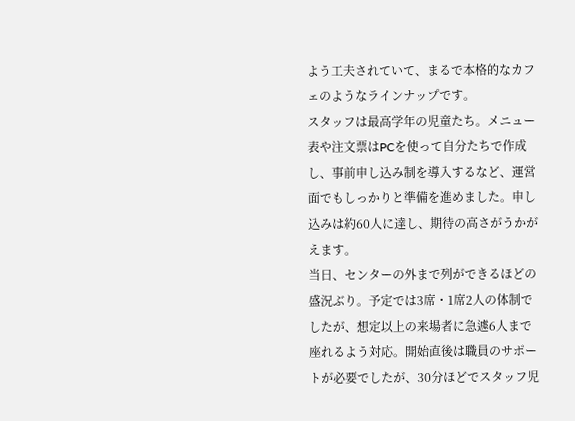よう工夫されていて、まるで本格的なカフェのようなラインナップです。
スタッフは最高学年の児童たち。メニュー表や注文票はPCを使って自分たちで作成し、事前申し込み制を導入するなど、運営面でもしっかりと準備を進めました。申し込みは約60人に達し、期待の高さがうかがえます。
当日、センターの外まで列ができるほどの盛況ぶり。予定では3席・1席2人の体制でしたが、想定以上の来場者に急遽6人まで座れるよう対応。開始直後は職員のサポートが必要でしたが、30分ほどでスタッフ児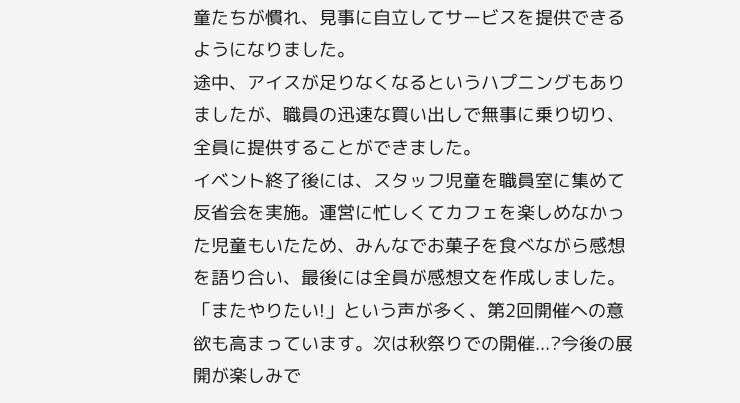童たちが慣れ、見事に自立してサービスを提供できるようになりました。
途中、アイスが足りなくなるというハプニングもありましたが、職員の迅速な買い出しで無事に乗り切り、全員に提供することができました。
イベント終了後には、スタッフ児童を職員室に集めて反省会を実施。運営に忙しくてカフェを楽しめなかった児童もいたため、みんなでお菓子を食べながら感想を語り合い、最後には全員が感想文を作成しました。
「またやりたい!」という声が多く、第2回開催への意欲も高まっています。次は秋祭りでの開催...?今後の展開が楽しみで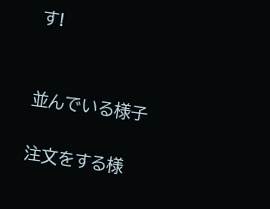す!


並んでいる様子

注文をする様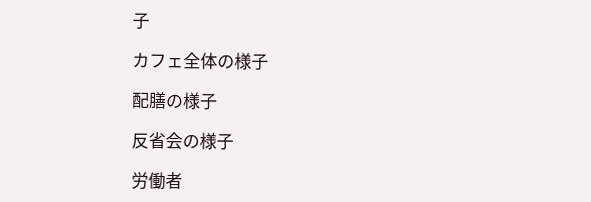子

カフェ全体の様子

配膳の様子

反省会の様子

労働者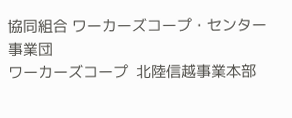協同組合 ワーカーズコープ・センター事業団
ワーカーズコープ  北陸信越事業本部